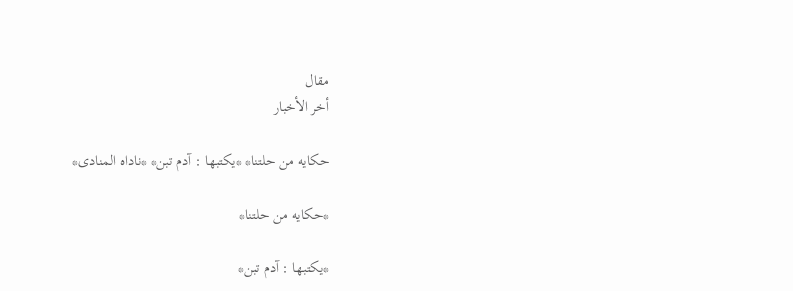مقال
أخر الأخبار

حكايه من حلتنا* *يكتبها : آدم تبن* *ناداه المنادى*

*حكايه من حلتنا*

*يكتبها : آدم تبن*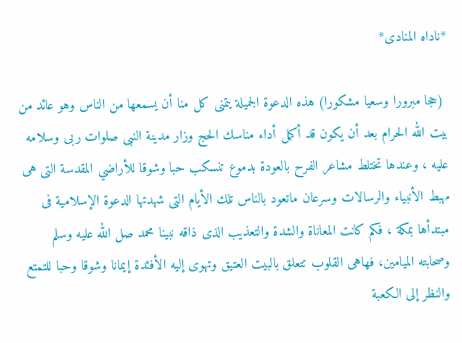*ناداه المنادى*

 (حجا مبرورا وسعيا مشكورا) هذه الدعوة الجميلة يتمنى كل منا أن يسمعها من الناس وهو عائد من بيت الله الحرام بعد أن يكون قد أكمل أداء مناسك الحج وزار مدينة النبى صلوات ربى وسلامه عليه ، وعندها تختلط مشاعر الفرح بالعودة بدموع تنسكب حبا وشوقا للأراضي المقدسة التى هى مهبط الأنبياء والرسالات وسرعان ماتعود بالناس تلك الأيام التى شهدتها الدعوة الإسلامية فى مبتدأها بمكة ، فكم كانت المعاناة والشدة والتعذيب الذى ذاقه نبينا محمد صل الله عليه وسلم وصحابته الميامين، فهاهى القلوب تتعلق بالبيت العتيق وتهوى إليه الأفئدة إيمانا وشوقا وحبا للتمتع والنظر إلى الكعبة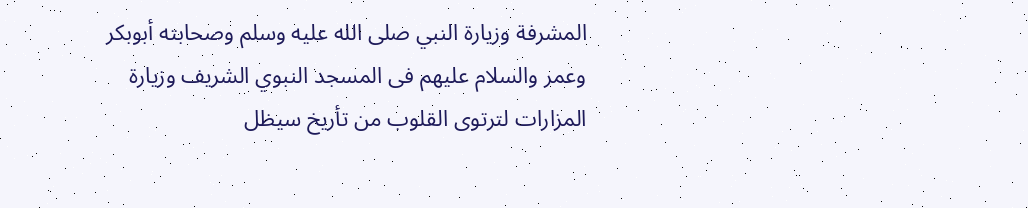المشرفة وزيارة النبي صلى الله عليه وسلم وصحابته أبوبكر وعمر والسلام عليهم فى المسجد النبوي الشريف وزيارة المزارات لترتوى القلوب من تأريخ سيظل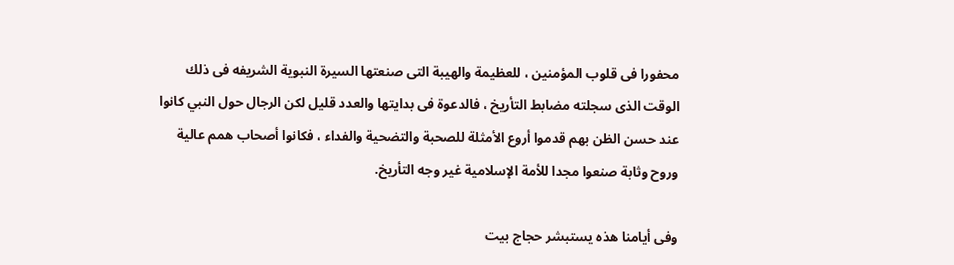محفورا فى قلوب المؤمنين ، للعظيمة والهيبة التى صنعتها السيرة النبوية الشريفه فى ذلك الوقت الذى سجلته مضابط التأريخ ، فالدعوة فى بدايتها والعدد قليل لكن الرجال حول النبي كانوا عند حسن الظن بهم قدموا أروع الأمثلة للصحبة والتضحية والفداء ، فكانوا أصحاب همم عالية وروح وثابة صنعوا مجدا للأمة الإسلامية غير وجه التأريخ.

وفى أيامنا هذه يستبشر حجاج بيت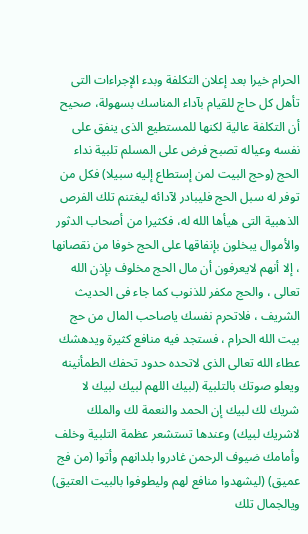الحرام خيرا بعد إعلان التكلفة وبدء الإجراءات التى تأهل كل حاج للقيام بآداء المناسك بسهولة، صحيح أن التكلفة عالية لكنها للمستطيع الذى ينفق على نفسه وعياله تصبح فرض على المسلم تلبية نداء الحج (وحج البيت لمن إستطاع إليه سبيلا) فكل من توفر له سبل الحج فليبادر لآدائه ليغتنم تلك الفرص الذهبية التى هيأها الله له، فكثيرا من أصحاب الدثور والأموال يبخلون بإنفاقها على الحج خوفا من نقصانها ، إلا أنهم لايعرفون أن مال الحج مخلوف بإذن الله تعالى ، والحج مكفر للذنوب كما جاء فى الحديث الشريف ، فلاتحرم نفسك ياصاحب المال من حج بيت الله الحرام ، فستجد فيه منافع كثيرة ويدهشك عطاء الله تعالى الذى لاتحده حدود تحفك الطمأنينه ويعلو صوتك بالتلبية (لبيك اللهم لبيك لبيك لا شريك لك لبيك إن الحمد والنعمة لك والملك لاشريك لبيك) وعندها تستشعر عظمة التلبية وخلف وأمامك ضيوف الرحمن غادروا بلدانهم وأتوا (من فج عميق) (ليشهدوا منافع لهم وليطوفوا بالبيت العتيق) ويالجمال تلك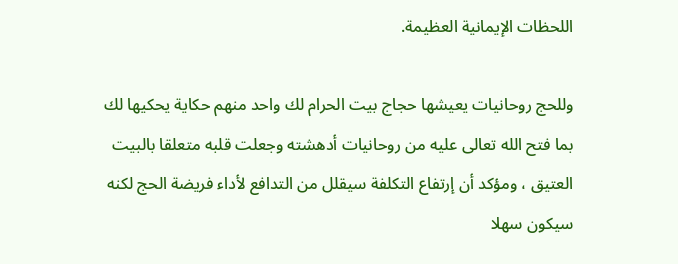اللحظات الإيمانية العظيمة.

وللحج روحانيات يعيشها حجاج بيت الحرام لك واحد منهم حكاية يحكيها لك بما فتح الله تعالى عليه من روحانيات أدهشته وجعلت قلبه متعلقا بالبيت العتيق ، ومؤكد أن إرتفاع التكلفة سيقلل من التدافع لأداء فريضة الحج لكنه سيكون سهلا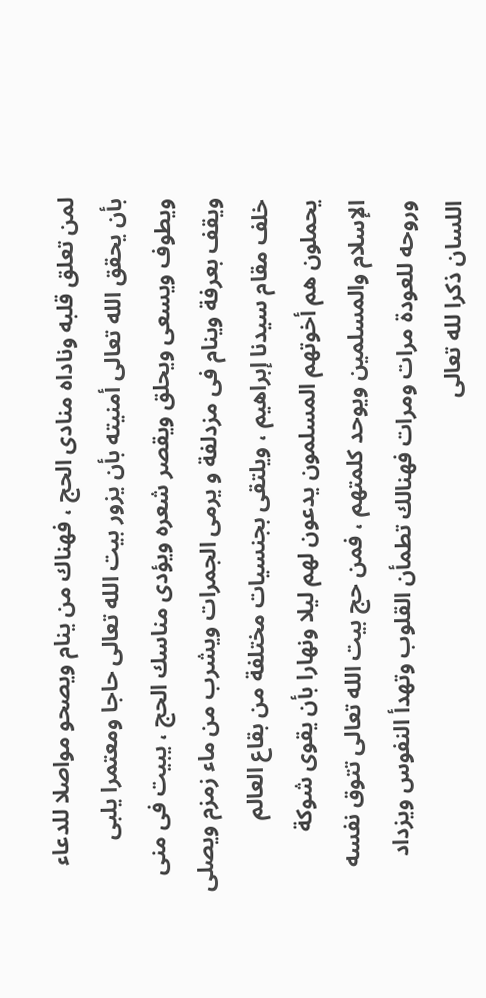لمن تعلق قلبه وناداه منادى الحج ، فهناك من ينام ويصحو مواصلا للدعاء بأن يحقق الله تعالى أمنيته بأن يزور بيت الله تعالى حاجا ومعتمرا يلبى ويطوف ويسعى ويحلق ويقصر شعره ويؤدى مناسك الحج ، يبيت فى منى ويقف بعرفة وينام فى مزدلفة و يرمى الجمرات ويشرب من ماء زمزم ويصلى خلف مقام سيدنا إبراهيم ، ويلتقى بجنسيات مختلفة من بقاع العالم يحملون هم أخوتهم المسلمون يدعون لهم ليلا ونهارا بأن يقوى شوكة الإسلام والمسلمين ويوحد كلمتهم ، فمن حج بيت الله تعالى تتوق نفسه وروحه للعودة مرات ومرات فهنالك تطمأن القلوب وتهدأ النفوس ويزداد اللسان ذكرا لله تعالى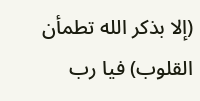(إلا بذكر الله تطمأن القلوب) فيا رب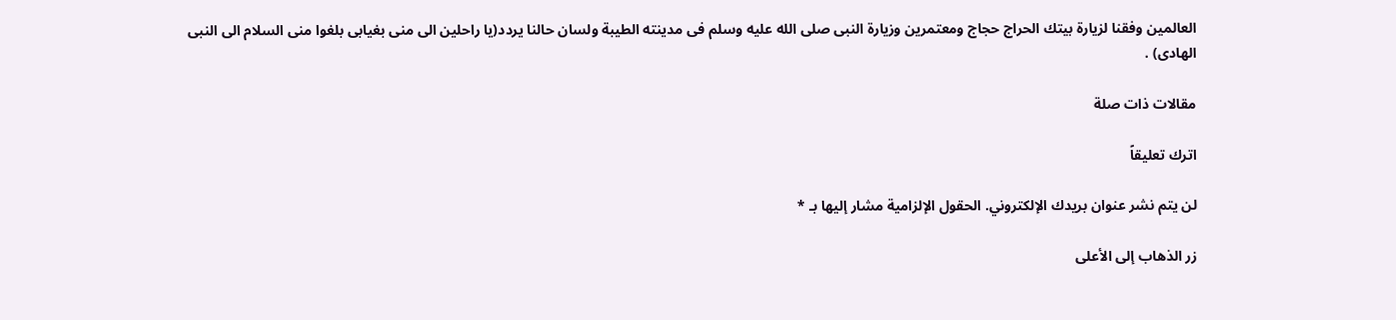العالمين وفقنا لزيارة بيتك الحراج حجاج ومعتمرين وزيارة النبى صلى الله عليه وسلم فى مدينته الطيبة ولسان حالنا يردد(يا راحلين الى منى بغيابى بلغوا منى السلام الى النبى الهادى) .

مقالات ذات صلة

اترك تعليقاً

لن يتم نشر عنوان بريدك الإلكتروني. الحقول الإلزامية مشار إليها بـ *

زر الذهاب إلى الأعلى